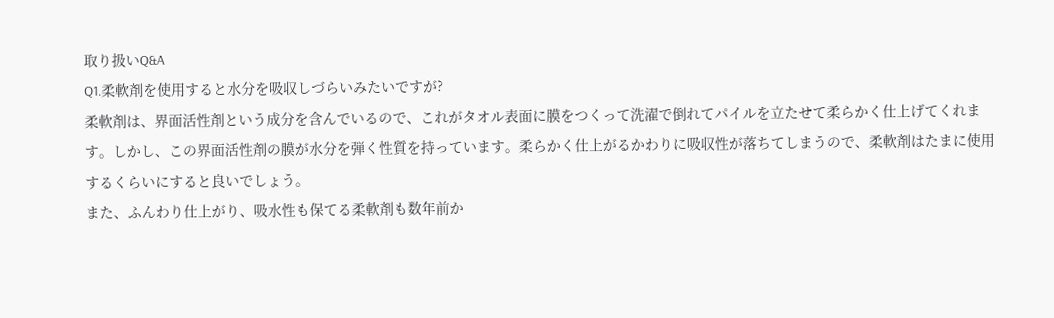取り扱いQ&A
Q1.柔軟剤を使用すると水分を吸収しづらいみたいですが?
柔軟剤は、界面活性剤という成分を含んでいるので、これがタオル表面に膜をつくって洗濯で倒れてパイルを立たせて柔らかく仕上げてくれます。しかし、この界面活性剤の膜が水分を弾く性質を持っています。柔らかく仕上がるかわりに吸収性が落ちてしまうので、柔軟剤はたまに使用するくらいにすると良いでしょう。
また、ふんわり仕上がり、吸水性も保てる柔軟剤も数年前か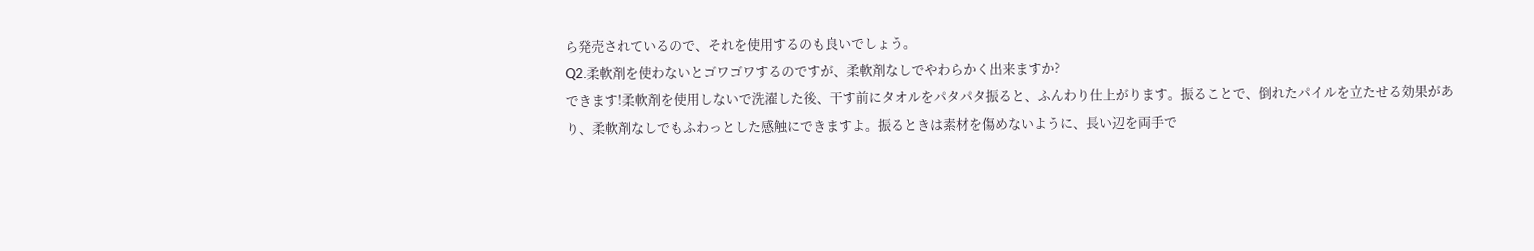ら発売されているので、それを使用するのも良いでしょう。
Q2.柔軟剤を使わないとゴワゴワするのですが、柔軟剤なしでやわらかく出来ますか?
できます!柔軟剤を使用しないで洗濯した後、干す前にタオルをパタパタ振ると、ふんわり仕上がります。振ることで、倒れたパイルを立たせる効果があり、柔軟剤なしでもふわっとした感触にできますよ。振るときは素材を傷めないように、長い辺を両手で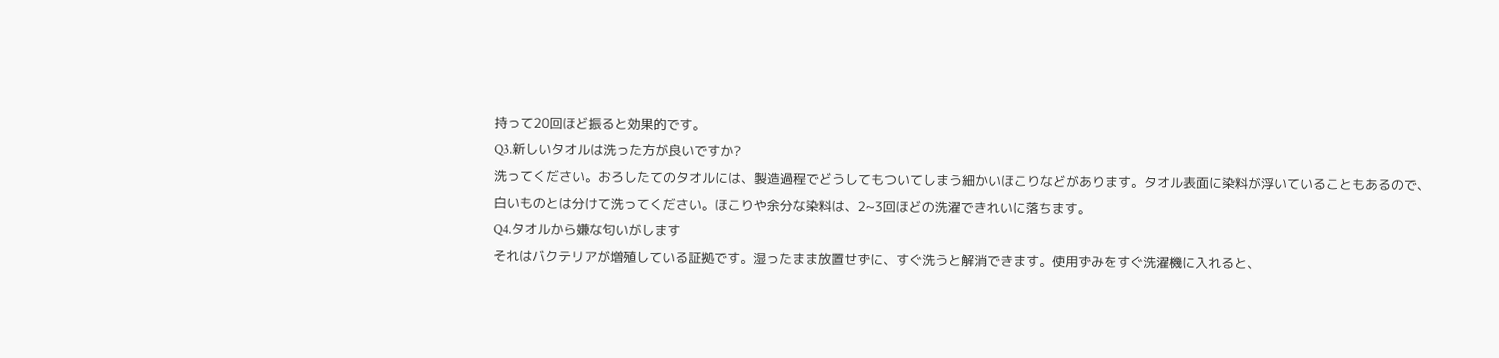持って20回ほど振ると効果的です。
Q3.新しいタオルは洗った方が良いですか?
洗ってください。おろしたてのタオルには、製造過程でどうしてもついてしまう細かいほこりなどがあります。タオル表面に染料が浮いていることもあるので、白いものとは分けて洗ってください。ほこりや余分な染料は、2~3回ほどの洗濯できれいに落ちます。
Q4.タオルから嫌な匂いがします
それはバクテリアが増殖している証拠です。湿ったまま放置せずに、すぐ洗うと解消できます。使用ずみをすぐ洗濯機に入れると、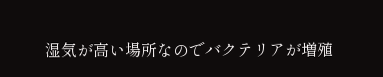湿気が高い場所なのでバクテリアが増殖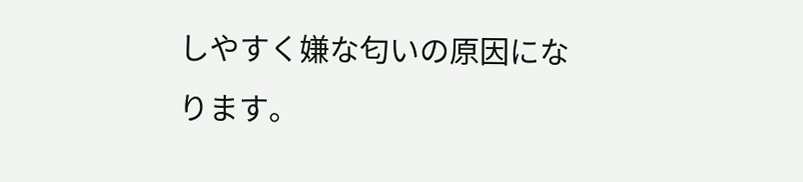しやすく嫌な匂いの原因になります。